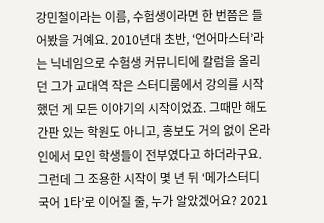강민철이라는 이름, 수험생이라면 한 번쯤은 들어봤을 거예요. 2010년대 초반, ‘언어마스터’라는 닉네임으로 수험생 커뮤니티에 칼럼을 올리던 그가 교대역 작은 스터디룸에서 강의를 시작했던 게 모든 이야기의 시작이었죠. 그때만 해도 간판 있는 학원도 아니고, 홍보도 거의 없이 온라인에서 모인 학생들이 전부였다고 하더라구요.
그런데 그 조용한 시작이 몇 년 뒤 ‘메가스터디 국어 1타’로 이어질 줄, 누가 알았겠어요? 2021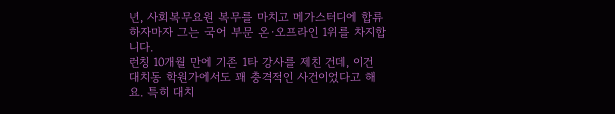년, 사회복무요원 복무를 마치고 메가스터디에 합류하자마자 그는 국어 부문 온·오프라인 1위를 차지합니다.
런칭 10개월 만에 기존 1타 강사를 제친 건데, 이건 대치동 학원가에서도 꽤 충격적인 사건이었다고 해요. 특히 대치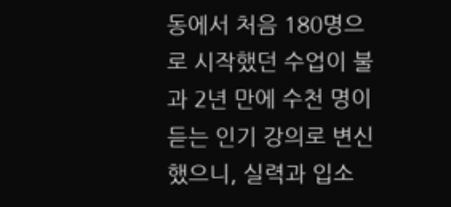동에서 처음 180명으로 시작했던 수업이 불과 2년 만에 수천 명이 듣는 인기 강의로 변신했으니, 실력과 입소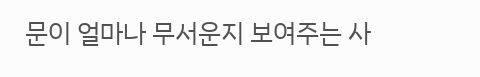문이 얼마나 무서운지 보여주는 사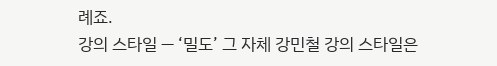례죠.
강의 스타일 — ‘밀도’ 그 자체 강민철 강의 스타일은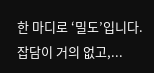한 마디로 ‘밀도’입니다. 잡담이 거의 없고,...